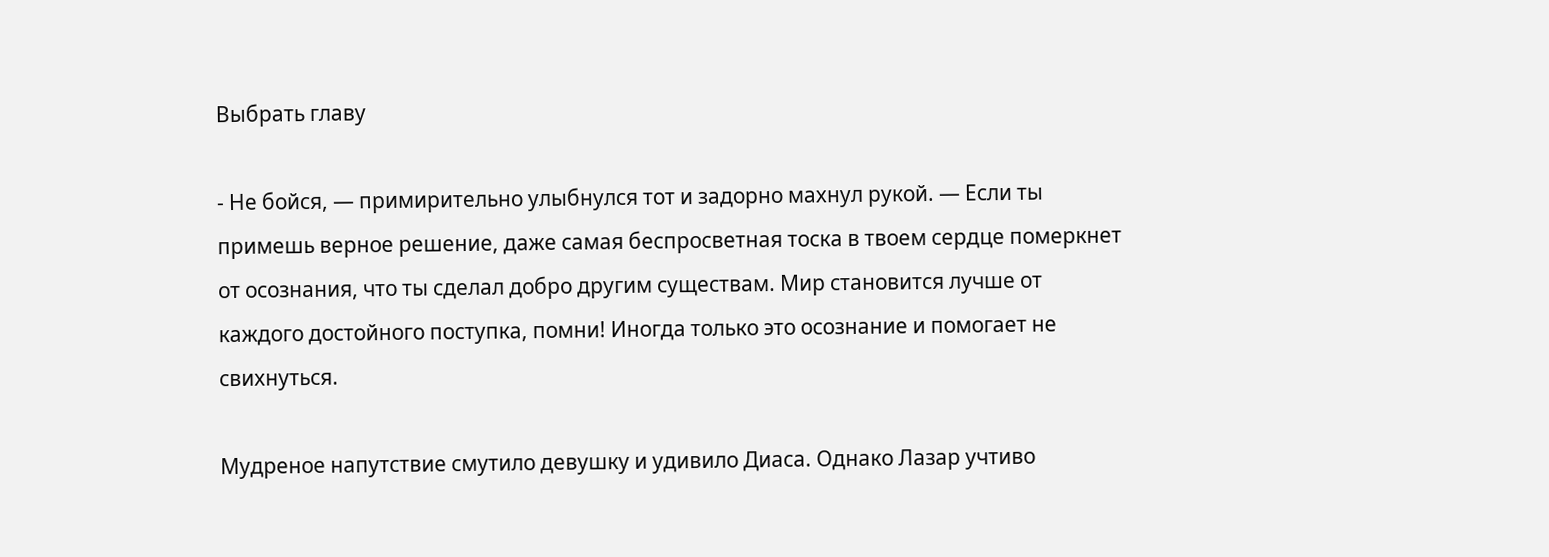Выбрать главу

- Не бойся, — примирительно улыбнулся тот и задорно махнул рукой. — Если ты примешь верное решение, даже самая беспросветная тоска в твоем сердце померкнет от осознания, что ты сделал добро другим существам. Мир становится лучше от каждого достойного поступка, помни! Иногда только это осознание и помогает не свихнуться.

Мудреное напутствие смутило девушку и удивило Диаса. Однако Лазар учтиво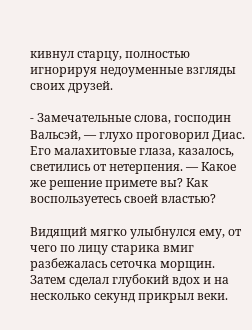кивнул старцу, полностью игнорируя недоуменные взгляды своих друзей.

- Замечательные слова, господин Вальсэй, — глухо проговорил Диас. Его малахитовые глаза, казалось, светились от нетерпения. — Какое же решение примете вы? Как воспользуетесь своей властью?

Видящий мягко улыбнулся ему, от чего по лицу старика вмиг разбежалась сеточка морщин. Затем сделал глубокий вдох и на несколько секунд прикрыл веки.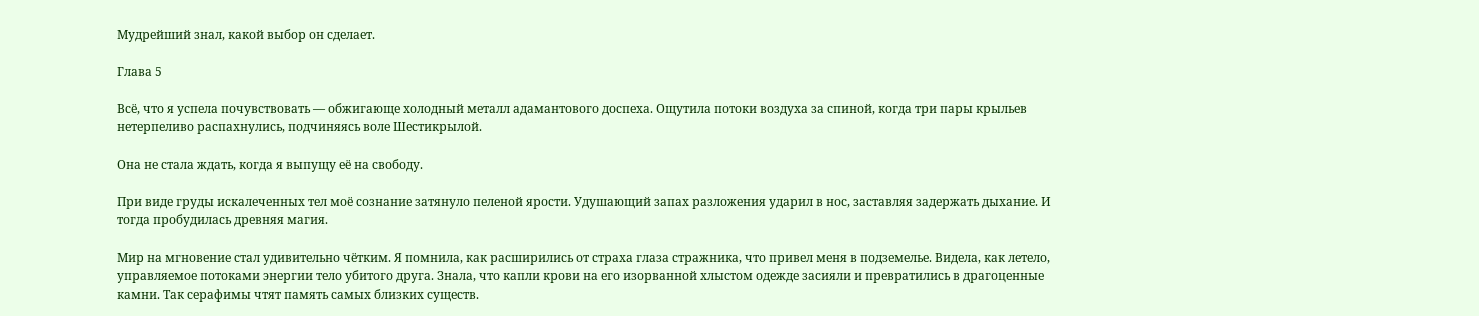Мудрейший знал, какой выбор он сделает.

Глава 5

Всё, что я успела почувствовать — обжигающе холодный металл адамантового доспеха. Ощутила потоки воздуха за спиной, когда три пары крыльев нетерпеливо распахнулись, подчиняясь воле Шестикрылой.

Она не стала ждать, когда я выпущу её на свободу.

При виде груды искалеченных тел моё сознание затянуло пеленой ярости. Удушающий запах разложения ударил в нос, заставляя задержать дыхание. И тогда пробудилась древняя магия.

Мир на мгновение стал удивительно чётким. Я помнила, как расширились от страха глаза стражника, что привел меня в подземелье. Видела, как летело, управляемое потоками энергии тело убитого друга. Знала, что капли крови на его изорванной хлыстом одежде засияли и превратились в драгоценные камни. Так серафимы чтят память самых близких существ.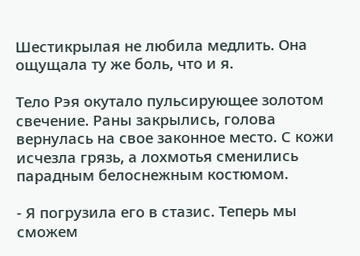Шестикрылая не любила медлить. Она ощущала ту же боль, что и я.

Тело Рэя окутало пульсирующее золотом свечение. Раны закрылись, голова вернулась на свое законное место. С кожи исчезла грязь, а лохмотья сменились парадным белоснежным костюмом.

- Я погрузила его в стазис. Теперь мы сможем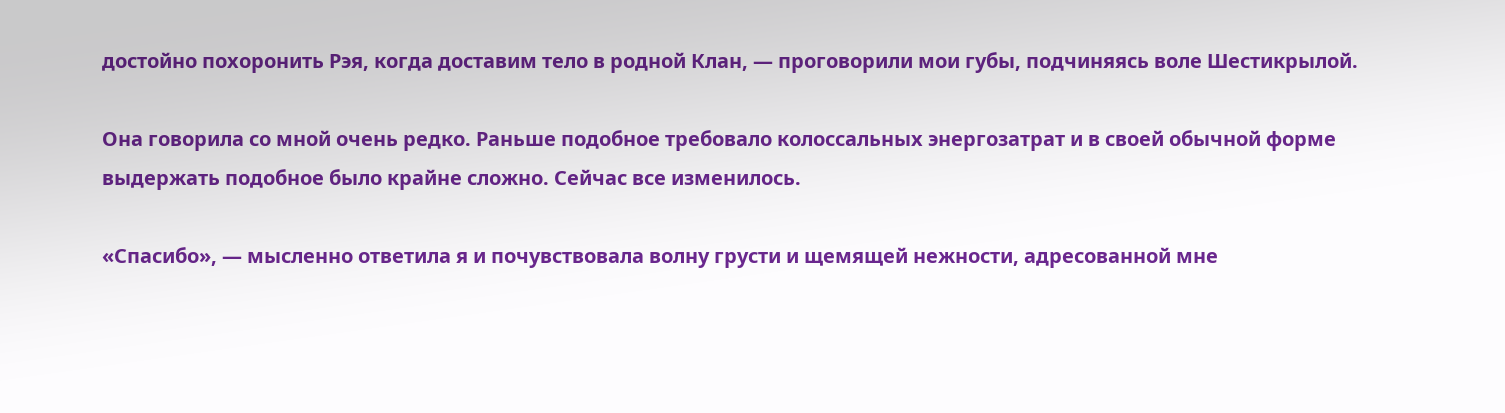достойно похоронить Рэя, когда доставим тело в родной Клан, — проговорили мои губы, подчиняясь воле Шестикрылой.

Она говорила со мной очень редко. Раньше подобное требовало колоссальных энергозатрат и в своей обычной форме выдержать подобное было крайне сложно. Сейчас все изменилось.

«Спасибо», — мысленно ответила я и почувствовала волну грусти и щемящей нежности, адресованной мне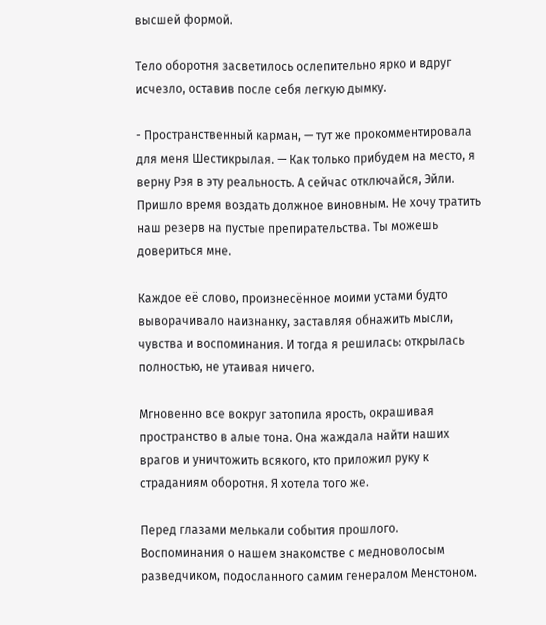высшей формой.

Тело оборотня засветилось ослепительно ярко и вдруг исчезло, оставив после себя легкую дымку.

- Пространственный карман, — тут же прокомментировала для меня Шестикрылая. — Как только прибудем на место, я верну Рэя в эту реальность. А сейчас отключайся, Эйли. Пришло время воздать должное виновным. Не хочу тратить наш резерв на пустые препирательства. Ты можешь довериться мне.

Каждое её слово, произнесённое моими устами будто выворачивало наизнанку, заставляя обнажить мысли, чувства и воспоминания. И тогда я решилась: открылась полностью, не утаивая ничего.

Мгновенно все вокруг затопила ярость, окрашивая пространство в алые тона. Она жаждала найти наших врагов и уничтожить всякого, кто приложил руку к страданиям оборотня. Я хотела того же.

Перед глазами мелькали события прошлого. Воспоминания о нашем знакомстве с медноволосым разведчиком, подосланного самим генералом Менстоном.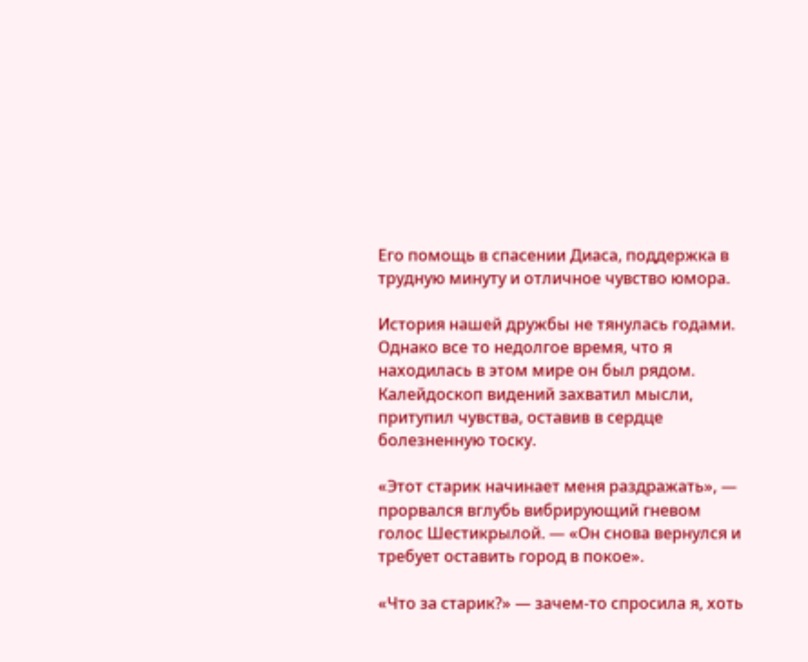Его помощь в спасении Диаса, поддержка в трудную минуту и отличное чувство юмора.

История нашей дружбы не тянулась годами. Однако все то недолгое время, что я находилась в этом мире он был рядом. Калейдоскоп видений захватил мысли, притупил чувства, оставив в сердце болезненную тоску.

«Этот старик начинает меня раздражать», — прорвался вглубь вибрирующий гневом голос Шестикрылой. — «Он снова вернулся и требует оставить город в покое».

«Что за старик?» — зачем-то спросила я, хоть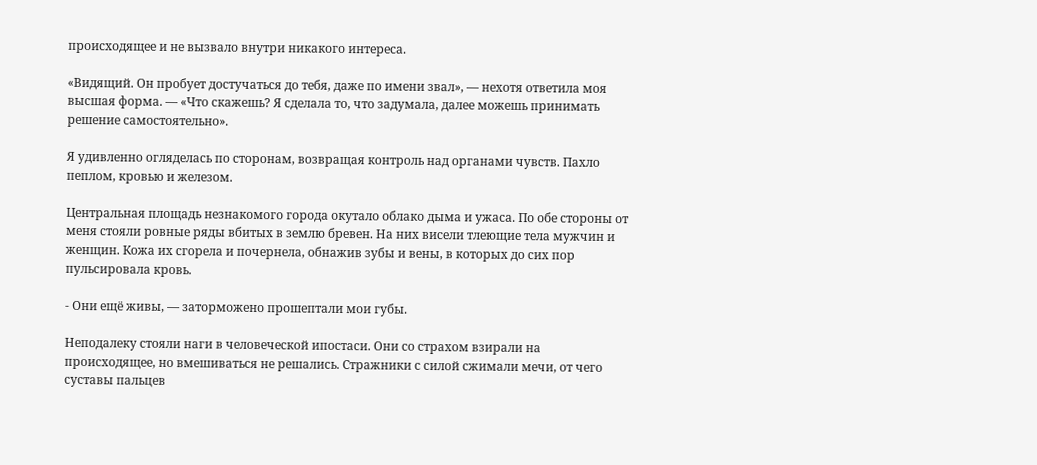происходящее и не вызвало внутри никакого интереса.

«Видящий. Он пробует достучаться до тебя, даже по имени звал», — нехотя ответила моя высшая форма. — «Что скажешь? Я сделала то, что задумала, далее можешь принимать решение самостоятельно».

Я удивленно огляделась по сторонам, возвращая контроль над органами чувств. Пахло пеплом, кровью и железом.

Центральная площадь незнакомого города окутало облако дыма и ужаса. По обе стороны от меня стояли ровные ряды вбитых в землю бревен. На них висели тлеющие тела мужчин и женщин. Кожа их сгорела и почернела, обнажив зубы и вены, в которых до сих пор пульсировала кровь.

- Они ещё живы, — заторможено прошептали мои губы.

Неподалеку стояли наги в человеческой ипостаси. Они со страхом взирали на происходящее, но вмешиваться не решались. Стражники с силой сжимали мечи, от чего суставы пальцев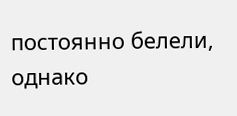постоянно белели, однако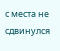с места не сдвинулся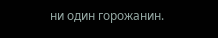ни один горожанин.